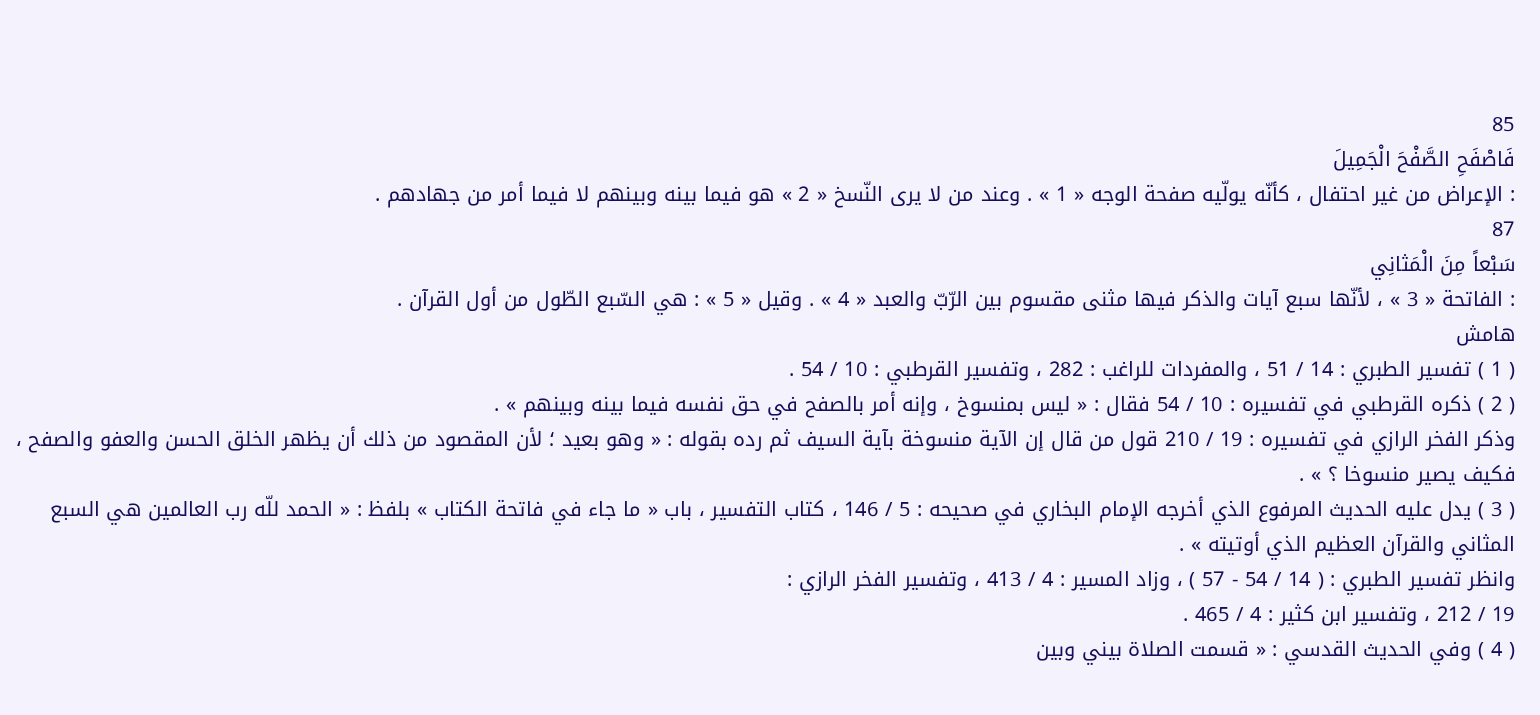85
فَاصْفَحِ الصَّفْحَ الْجَمِيلَ
: الإعراض من غير احتفال ، كأنّه يولّيه صفحة الوجه « 1 » . وعند من لا يرى النّسخ « 2 » هو فيما بينه وبينهم لا فيما أمر من جهادهم .
87
سَبْعاً مِنَ الْمَثانِي
: الفاتحة « 3 » ، لأنّها سبع آيات والذكر فيها مثنى مقسوم بين الرّبّ والعبد « 4 » . وقيل « 5 » : هي السّبع الطّول من أول القرآن .
هامش
( 1 ) تفسير الطبري : 14 / 51 ، والمفردات للراغب : 282 ، وتفسير القرطبي : 10 / 54 .
( 2 ) ذكره القرطبي في تفسيره : 10 / 54 فقال : « ليس بمنسوخ ، وإنه أمر بالصفح في حق نفسه فيما بينه وبينهم » .
وذكر الفخر الرازي في تفسيره : 19 / 210 قول من قال إن الآية منسوخة بآية السيف ثم رده بقوله : « وهو بعيد ؛ لأن المقصود من ذلك أن يظهر الخلق الحسن والعفو والصفح ، فكيف يصير منسوخا ؟ » .
( 3 ) يدل عليه الحديث المرفوع الذي أخرجه الإمام البخاري في صحيحه : 5 / 146 ، كتاب التفسير ، باب « ما جاء في فاتحة الكتاب » بلفظ : « الحمد للّه رب العالمين هي السبع المثاني والقرآن العظيم الذي أوتيته » .
وانظر تفسير الطبري : ( 14 / 54 - 57 ) ، وزاد المسير : 4 / 413 ، وتفسير الفخر الرازي :
19 / 212 ، وتفسير ابن كثير : 4 / 465 .
( 4 ) وفي الحديث القدسي : « قسمت الصلاة بيني وبين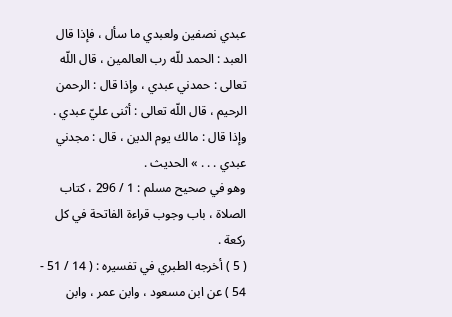عبدي نصفين ولعبدي ما سأل ، فإذا قال العبد : الحمد للّه رب العالمين ، قال اللّه تعالى : حمدني عبدي ، وإذا قال : الرحمن الرحيم ، قال اللّه تعالى : أثنى عليّ عبدي . وإذا قال : مالك يوم الدين ، قال : مجدني عبدي . . . » الحديث .
وهو في صحيح مسلم : 1 / 296 ، كتاب الصلاة ، باب وجوب قراءة الفاتحة في كل ركعة .
( 5 ) أخرجه الطبري في تفسيره : ( 14 / 51 - 54 ) عن ابن مسعود ، وابن عمر ، وابن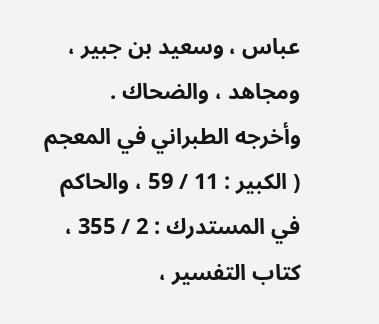عباس ، وسعيد بن جبير ، ومجاهد ، والضحاك .
وأخرجه الطبراني في المعجم ( الكبير : 11 / 59 ، والحاكم في المستدرك : 2 / 355 ، كتاب التفسير ،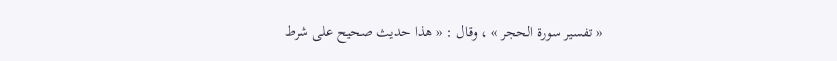« تفسير سورة الحجر » ، وقال : « هذا حديث صحيح على شرط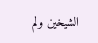الشيخين ولم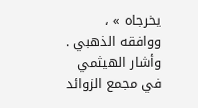يخرجاه » ، ووافقه الذهبي .
وأشار الهيثمي في مجمع الزوائد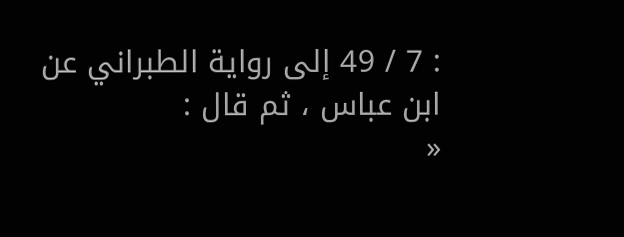: 7 / 49 إلى رواية الطبراني عن ابن عباس ، ثم قال :
«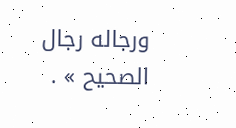ورجاله رجال الصحيح » .